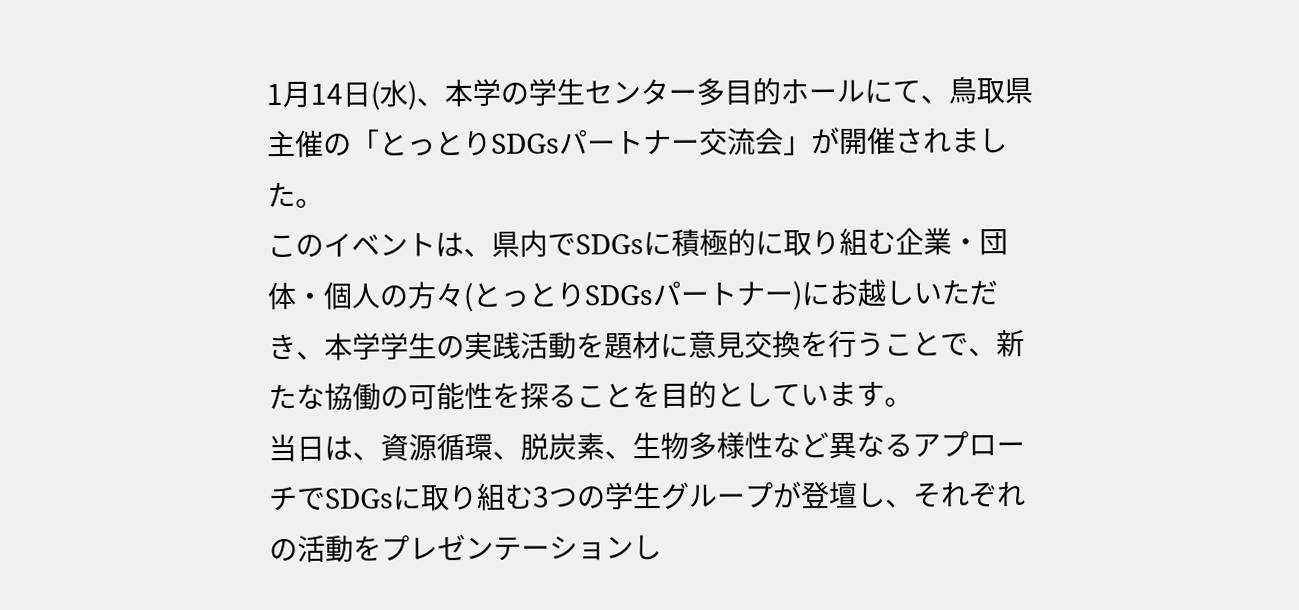1月14日(水)、本学の学生センター多目的ホールにて、鳥取県主催の「とっとりSDGsパートナー交流会」が開催されました。
このイベントは、県内でSDGsに積極的に取り組む企業・団体・個人の方々(とっとりSDGsパートナー)にお越しいただき、本学学生の実践活動を題材に意見交換を行うことで、新たな協働の可能性を探ることを目的としています。
当日は、資源循環、脱炭素、生物多様性など異なるアプローチでSDGsに取り組む3つの学生グループが登壇し、それぞれの活動をプレゼンテーションし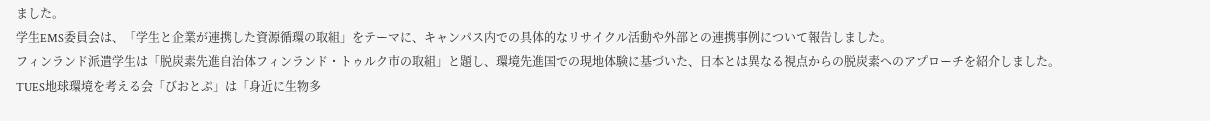ました。
学生EMS委員会は、「学生と企業が連携した資源循環の取組」をテーマに、キャンパス内での具体的なリサイクル活動や外部との連携事例について報告しました。
フィンランド派遣学生は「脱炭素先進自治体フィンランド・トゥルク市の取組」と題し、環境先進国での現地体験に基づいた、日本とは異なる視点からの脱炭素へのアプローチを紹介しました。
TUES地球環境を考える会「びおとぷ」は「身近に生物多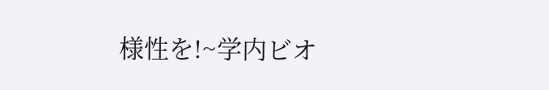様性を!~学内ビオ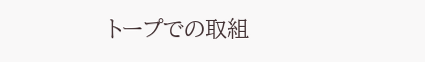トープでの取組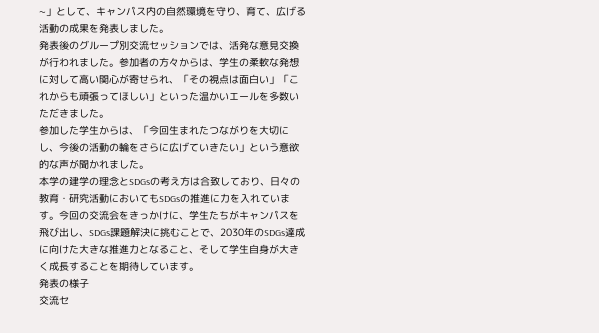~」として、キャンパス内の自然環境を守り、育て、広げる活動の成果を発表しました。
発表後のグループ別交流セッションでは、活発な意見交換が行われました。参加者の方々からは、学生の柔軟な発想に対して高い関心が寄せられ、「その視点は面白い」「これからも頑張ってほしい」といった温かいエールを多数いただきました。
参加した学生からは、「今回生まれたつながりを大切にし、今後の活動の輪をさらに広げていきたい」という意欲的な声が聞かれました。
本学の建学の理念とSDGsの考え方は合致しており、日々の教育・研究活動においてもSDGsの推進に力を入れています。今回の交流会をきっかけに、学生たちがキャンパスを飛び出し、SDGs課題解決に挑むことで、2030年のSDGs達成に向けた大きな推進力となること、そして学生自身が大きく成長することを期待しています。
発表の様子
交流セ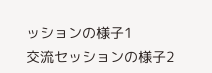ッションの様子1
交流セッションの様子2